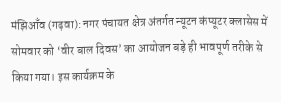मंझिआँव (गढ़वा): नगर पंचायत क्षेत्र अंतर्गत न्यूटन कंप्यूटर क्लासेस में सोमवार को ‘वीर बाल दिवस’ का आयोजन बड़े ही भावपूर्ण तरीके से किया गया। इस कार्यक्रम के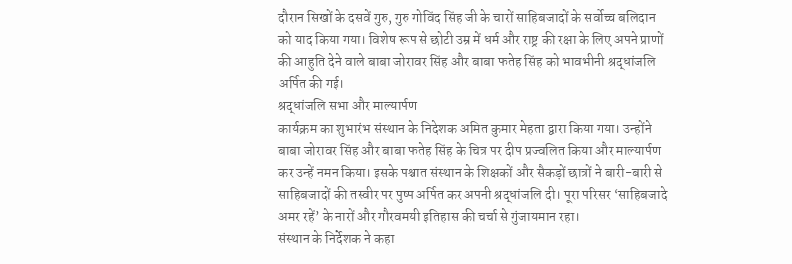दौरान सिखों के दसवें गुरु, गुरु गोविंद सिंह जी के चारों साहिबजादों के सर्वोच्च बलिदान को याद किया गया। विशेष रूप से छोटी उम्र में धर्म और राष्ट्र की रक्षा के लिए अपने प्राणों की आहुति देने वाले बाबा जोरावर सिंह और बाबा फतेह सिंह को भावभीनी श्रद्धांजलि अर्पित की गई।
श्रद्धांजलि सभा और माल्यार्पण
कार्यक्रम का शुभारंभ संस्थान के निदेशक अमित कुमार मेहता द्वारा किया गया। उन्होंने बाबा जोरावर सिंह और बाबा फतेह सिंह के चित्र पर दीप प्रज्वलित किया और माल्यार्पण कर उन्हें नमन किया। इसके पश्चात संस्थान के शिक्षकों और सैकड़ों छात्रों ने बारी-बारी से साहिबजादों की तस्वीर पर पुष्प अर्पित कर अपनी श्रद्धांजलि दी। पूरा परिसर ‘साहिबजादे अमर रहें’ के नारों और गौरवमयी इतिहास की चर्चा से गुंजायमान रहा।
संस्थान के निर्देशक ने कहा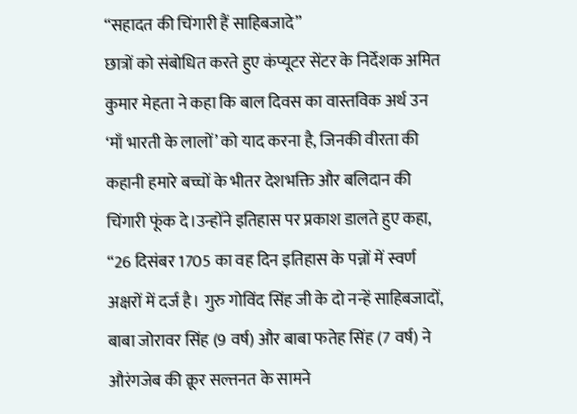“सहादत की चिंगारी हैं साहिबजादे”
छात्रों को संबोधित करते हुए कंप्यूटर सेंटर के निर्देशक अमित कुमार मेहता ने कहा कि बाल दिवस का वास्तविक अर्थ उन ‘माँ भारती के लालों’ को याद करना है, जिनकी वीरता की कहानी हमारे बच्चों के भीतर देशभक्ति और बलिदान की चिंगारी फूंक दे।उन्होंने इतिहास पर प्रकाश डालते हुए कहा, “26 दिसंबर 1705 का वह दिन इतिहास के पन्नों में स्वर्ण अक्षरों में दर्ज है। गुरु गोविंद सिंह जी के दो नन्हें साहिबजादों, बाबा जोरावर सिंह (9 वर्ष) और बाबा फतेह सिंह (7 वर्ष) ने औरंगजेब की क्रूर सल्तनत के सामने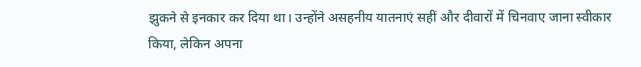झुकने से इनकार कर दिया था। उन्होंने असहनीय यातनाएं सहीं और दीवारों में चिनवाए जाना स्वीकार किया, लेकिन अपना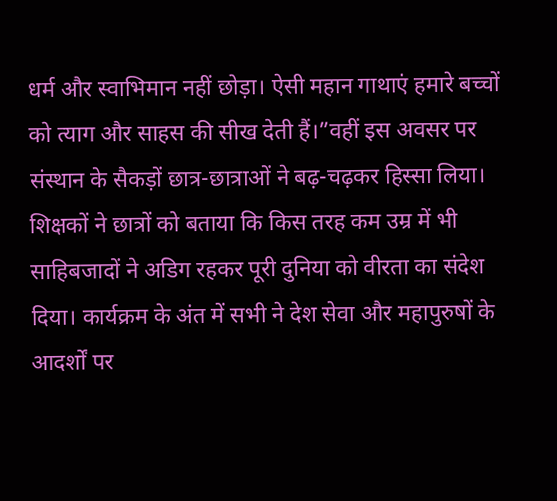धर्म और स्वाभिमान नहीं छोड़ा। ऐसी महान गाथाएं हमारे बच्चों को त्याग और साहस की सीख देती हैं।”वहीं इस अवसर पर संस्थान के सैकड़ों छात्र-छात्राओं ने बढ़-चढ़कर हिस्सा लिया। शिक्षकों ने छात्रों को बताया कि किस तरह कम उम्र में भी साहिबजादों ने अडिग रहकर पूरी दुनिया को वीरता का संदेश दिया। कार्यक्रम के अंत में सभी ने देश सेवा और महापुरुषों के आदर्शों पर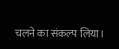चलने का संकल्प लिया।